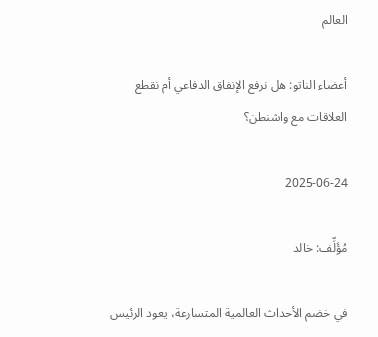العالم

أعضاء الناتو: هل نرفع الإنفاق الدفاعي أم نقطع العلاقات مع واشنطن؟

2025-06-24

مُؤَلِّف: خالد

في خضم الأحداث العالمية المتسارعة، يعود الرئيس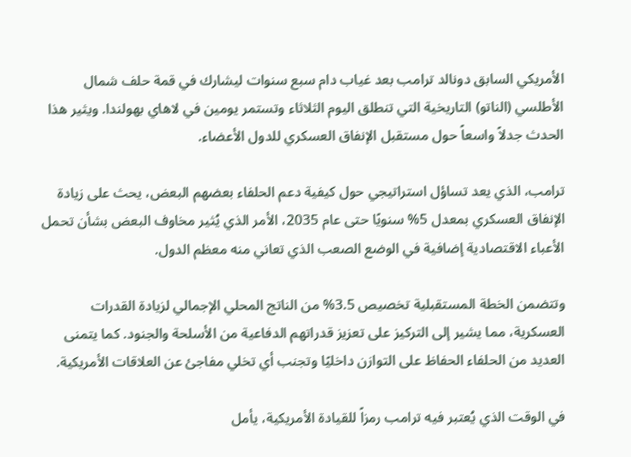الأمريكي السابق دونالد ترامب بعد غياب دام سبع سنوات ليشارك في قمة حلف شمال الأطلسي (الناتو) التاريخية التي تنطلق اليوم الثلاثاء وتستمر يومين في لاهاي بهولندا. ويثير هذا الحدث جدلاً واسعاً حول مستقبل الإنفاق العسكري للدول الأعضاء.

ترامب، الذي يعد تساؤل استراتيجي حول كيفية دعم الحلفاء بعضهم البعض، يحث على زيادة الإنفاق العسكري بمعدل 5% سنويًا حتى عام 2035، الأمر الذي يُثير مخاوف البعض بشأن تحمل الأعباء الاقتصادية إضافية في الوضع الصعب الذي تعاني منه معظم الدول.

وتتضمن الخطة المستقبلية تخصيص 3.5% من الناتج المحلي الإجمالي لزيادة القدرات العسكرية، مما يشير إلى التركيز على تعزيز قدراتهم الدفاعية من الأسلحة والجنود. كما يتمنى العديد من الحلفاء الحفاظ على التوازن داخليًا وتجنب أي تخلي مفاجئ عن العلاقات الأمريكية.

في الوقت الذي يُعتبر فيه ترامب رمزاً للقيادة الأمريكية، يأمل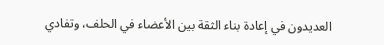العديدون في إعادة بناء الثقة بين الأعضاء في الحلف، وتفادي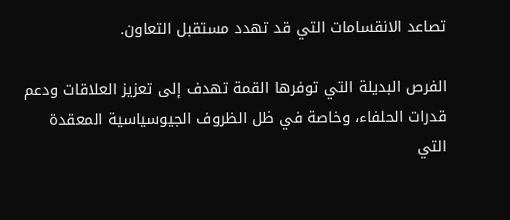تصاعد الانقسامات التي قد تهدد مستقبل التعاون.

الفرص البديلة التي توفرها القمة تهدف إلى تعزيز العلاقات ودعم قدرات الحلفاء، وخاصة في ظل الظروف الجيوسياسية المعقدة التي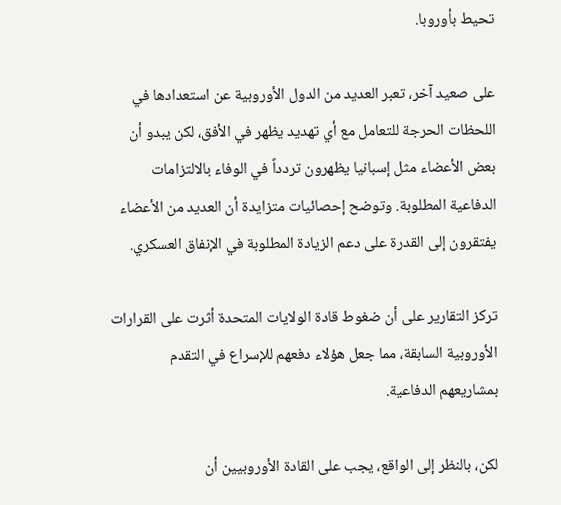تحيط بأوروبا.

على صعيد آخر، تعبر العديد من الدول الأوروبية عن استعدادها في اللحظات الحرجة للتعامل مع أي تهديد يظهر في الأفق، لكن يبدو أن بعض الأعضاء مثل إسبانيا يظهرون تردداً في الوفاء بالالتزامات الدفاعية المطلوبة. وتوضح إحصائيات متزايدة أن العديد من الأعضاء يفتقرون إلى القدرة على دعم الزيادة المطلوبة في الإنفاق العسكري.

تركز التقارير على أن ضغوط قادة الولايات المتحدة أثرت على القرارات الأوروبية السابقة، مما جعل هؤلاء دفعهم للإسراع في التقدم بمشاريعهم الدفاعية.

لكن، بالنظر إلى الواقع، يجب على القادة الأوروبيين أن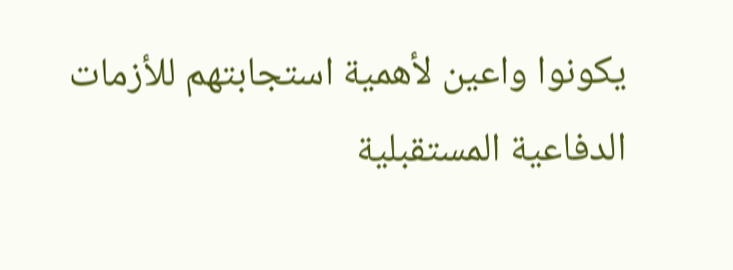يكونوا واعين لأهمية استجابتهم للأزمات الدفاعية المستقبلية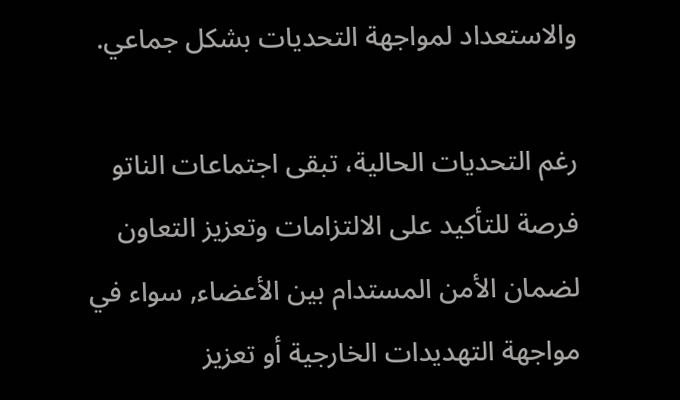والاستعداد لمواجهة التحديات بشكل جماعي.

رغم التحديات الحالية، تبقى اجتماعات الناتو فرصة للتأكيد على الالتزامات وتعزيز التعاون لضمان الأمن المستدام بين الأعضاء, سواء في مواجهة التهديدات الخارجية أو تعزيز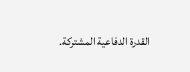القدرة الدفاعية المشتركة.